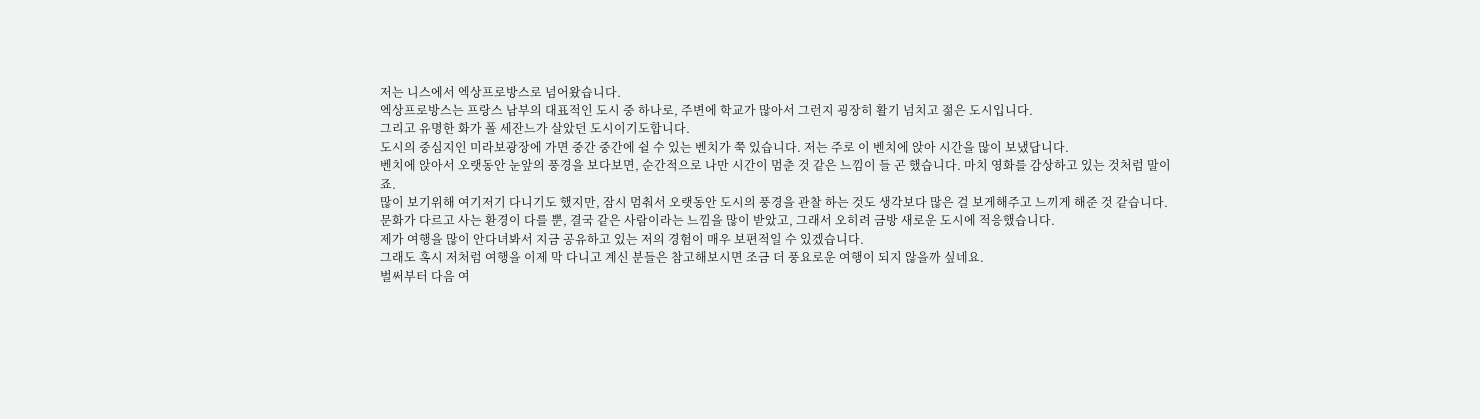저는 니스에서 엑상프로방스로 넘어왔습니다.
엑상프로방스는 프랑스 남부의 대표적인 도시 중 하나로, 주변에 학교가 많아서 그런지 굉장히 활기 넘치고 젊은 도시입니다.
그리고 유명한 화가 폴 세잔느가 살았던 도시이기도합니다.
도시의 중심지인 미라보광장에 가면 중간 중간에 쉴 수 있는 벤치가 쭉 있습니다. 저는 주로 이 벤치에 앉아 시간을 많이 보냈답니다.
벤치에 앉아서 오랫동안 눈앞의 풍경을 보다보면, 순간적으로 나만 시간이 멈춘 것 같은 느낌이 들 곤 했습니다. 마치 영화를 감상하고 있는 것처럼 말이죠.
많이 보기위해 여기저기 다니기도 했지만, 잠시 멈춰서 오랫동안 도시의 풍경을 관찰 하는 것도 생각보다 많은 걸 보게해주고 느끼게 해준 것 같습니다.
문화가 다르고 사는 환경이 다를 뿐, 결국 같은 사람이라는 느낌을 많이 받았고, 그래서 오히려 금방 새로운 도시에 적응했습니다.
제가 여행을 많이 안다녀봐서 지금 공유하고 있는 저의 경험이 매우 보편적일 수 있겠습니다.
그래도 혹시 저처럼 여행을 이제 막 다니고 계신 분들은 참고해보시면 조금 더 풍요로운 여행이 되지 않을까 싶네요.
벌써부터 다음 여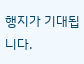행지가 기대됩니다.